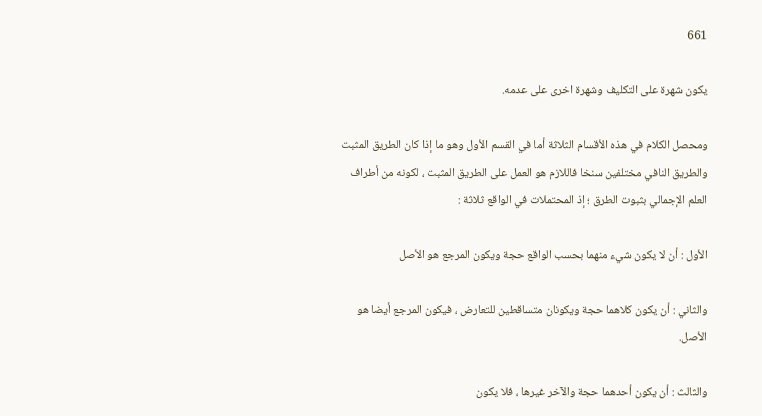661

يكون شهرة على التكليف وشهرة اخرى على عدمه.

ومحصل الكلام في هذه الأقسام الثلاثة أما في القسم الأول وهو ما إذا كان الطريق المثبت والطريق النافي مختلفين سنخا فاللازم هو العمل على الطريق المثبت ، لكونه من أطراف العلم الإجمالي بثبوت الطرق ؛ إذ المحتملات في الواقع ثلاثة :

الأول : أن لا يكون شيء منهما بحسب الواقع حجة ويكون المرجع هو الأصل

والثاني : أن يكون كلاهما حجة ويكونان متساقطين للتعارض ، فيكون المرجع أيضا هو الأصل.

والثالث : أن يكون أحدهما حجة والآخر غيرها ، فلا يكون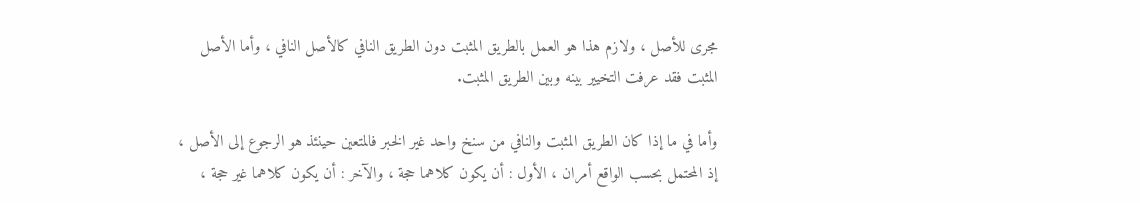مجرى للأصل ، ولازم هذا هو العمل بالطريق المثبت دون الطريق النافي كالأصل النافي ، وأما الأصل المثبت فقد عرفت التخيير بينه وبين الطريق المثبت.

وأما في ما إذا كان الطريق المثبت والنافي من سنخ واحد غير الخبر فالمتعين حينئذ هو الرجوع إلى الأصل ، إذ المحتمل بحسب الواقع أمران ، الأول : أن يكون كلاهما حجة ، والآخر : أن يكون كلاهما غير حجة ،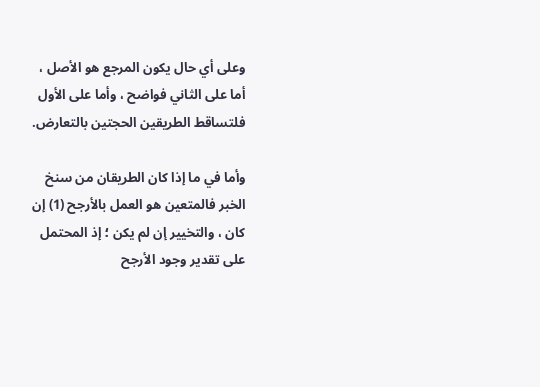وعلى أي حال يكون المرجع هو الأصل ، أما على الثاني فواضح ، وأما على الأول فلتساقط الطريقين الحجتين بالتعارض.

وأما في ما إذا كان الطريقان من سنخ الخبر فالمتعين هو العمل بالأرجح (1) إن كان ، والتخيير إن لم يكن ؛ إذ المحتمل على تقدير وجود الأرجح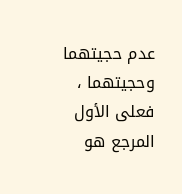عدم حجيتهما وحجيتهما ، فعلى الأول المرجع هو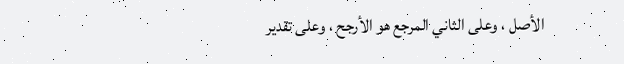الأصل ، وعلى الثاني المرجع هو الأرجح ، وعلى تقدير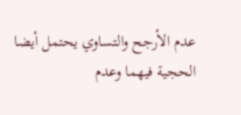عدم الأرجح والتساوي يحتمل أيضا الحجية فيهما وعدم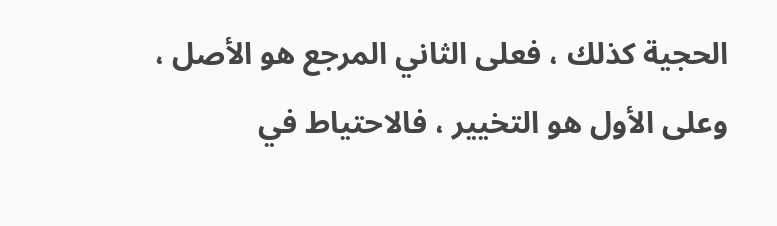الحجية كذلك ، فعلى الثاني المرجع هو الأصل ، وعلى الأول هو التخيير ، فالاحتياط في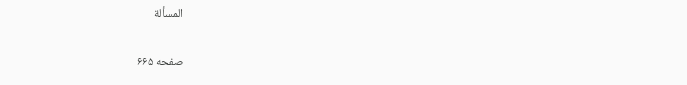المسألة

صفحه ۶۶۵